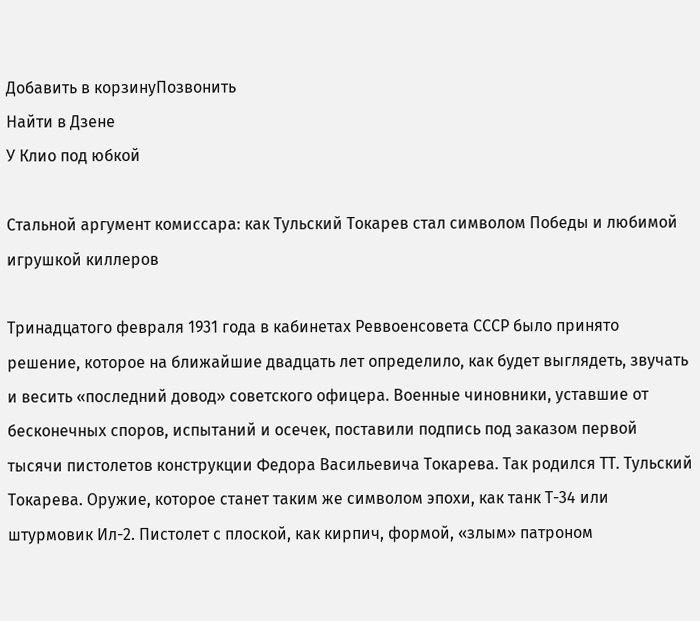Добавить в корзинуПозвонить
Найти в Дзене
У Клио под юбкой

Стальной аргумент комиссара: как Тульский Токарев стал символом Победы и любимой игрушкой киллеров

Тринадцатого февраля 1931 года в кабинетах Реввоенсовета СССР было принято решение, которое на ближайшие двадцать лет определило, как будет выглядеть, звучать и весить «последний довод» советского офицера. Военные чиновники, уставшие от бесконечных споров, испытаний и осечек, поставили подпись под заказом первой тысячи пистолетов конструкции Федора Васильевича Токарева. Так родился ТТ. Тульский Токарева. Оружие, которое станет таким же символом эпохи, как танк Т-34 или штурмовик Ил-2. Пистолет с плоской, как кирпич, формой, «злым» патроном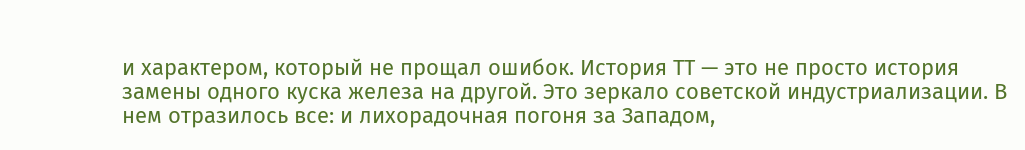и характером, который не прощал ошибок. История ТТ — это не просто история замены одного куска железа на другой. Это зеркало советской индустриализации. В нем отразилось все: и лихорадочная погоня за Западом,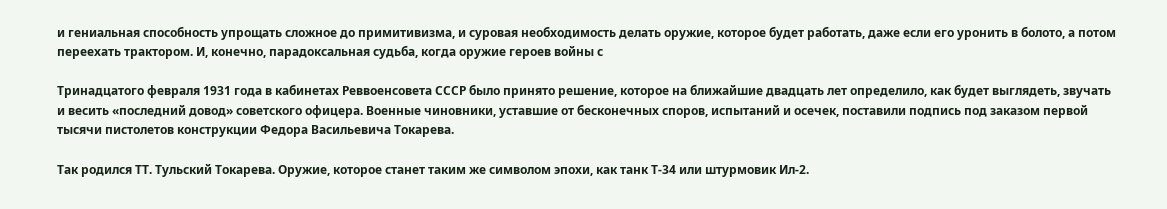и гениальная способность упрощать сложное до примитивизма, и суровая необходимость делать оружие, которое будет работать, даже если его уронить в болото, а потом переехать трактором. И, конечно, парадоксальная судьба, когда оружие героев войны с

Тринадцатого февраля 1931 года в кабинетах Реввоенсовета СССР было принято решение, которое на ближайшие двадцать лет определило, как будет выглядеть, звучать и весить «последний довод» советского офицера. Военные чиновники, уставшие от бесконечных споров, испытаний и осечек, поставили подпись под заказом первой тысячи пистолетов конструкции Федора Васильевича Токарева.

Так родился ТТ. Тульский Токарева. Оружие, которое станет таким же символом эпохи, как танк Т-34 или штурмовик Ил-2.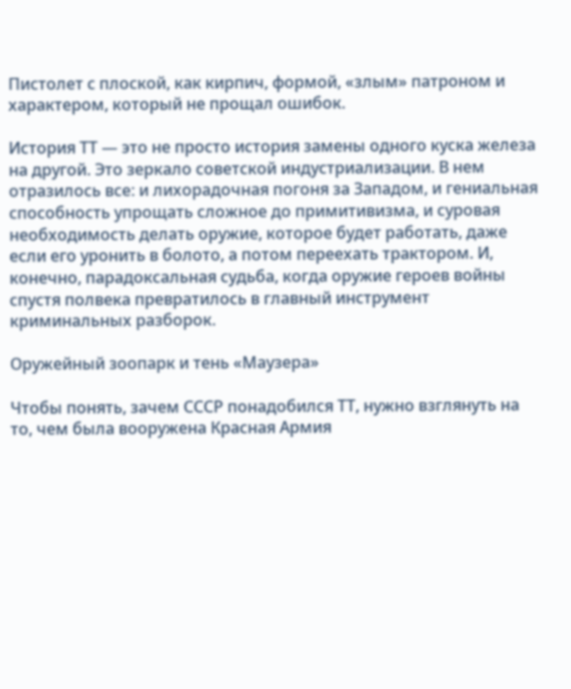Пистолет с плоской, как кирпич, формой, «злым» патроном и характером, который не прощал ошибок.

История ТТ — это не просто история замены одного куска железа на другой. Это зеркало советской индустриализации. В нем отразилось все: и лихорадочная погоня за Западом, и гениальная способность упрощать сложное до примитивизма, и суровая необходимость делать оружие, которое будет работать, даже если его уронить в болото, а потом переехать трактором. И, конечно, парадоксальная судьба, когда оружие героев войны спустя полвека превратилось в главный инструмент криминальных разборок.

Оружейный зоопарк и тень «Маузера»

Чтобы понять, зачем СССР понадобился ТТ, нужно взглянуть на то, чем была вооружена Красная Армия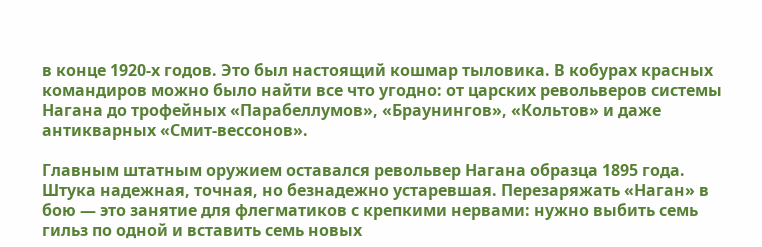в конце 1920-х годов. Это был настоящий кошмар тыловика. В кобурах красных командиров можно было найти все что угодно: от царских револьверов системы Нагана до трофейных «Парабеллумов», «Браунингов», «Кольтов» и даже антикварных «Смит-вессонов».

Главным штатным оружием оставался револьвер Нагана образца 1895 года. Штука надежная, точная, но безнадежно устаревшая. Перезаряжать «Наган» в бою — это занятие для флегматиков с крепкими нервами: нужно выбить семь гильз по одной и вставить семь новых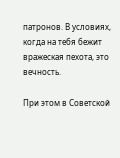патронов. В условиях, когда на тебя бежит вражеская пехота, это вечность.

При этом в Советской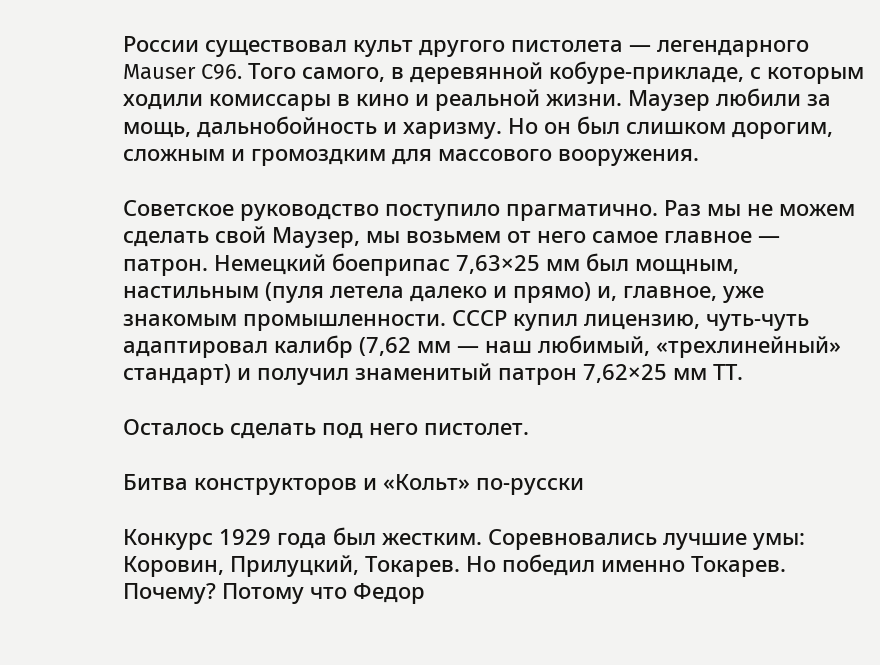России существовал культ другого пистолета — легендарного Mauser C96. Того самого, в деревянной кобуре-прикладе, с которым ходили комиссары в кино и реальной жизни. Маузер любили за мощь, дальнобойность и харизму. Но он был слишком дорогим, сложным и громоздким для массового вооружения.

Советское руководство поступило прагматично. Раз мы не можем сделать свой Маузер, мы возьмем от него самое главное — патрон. Немецкий боеприпас 7,63×25 мм был мощным, настильным (пуля летела далеко и прямо) и, главное, уже знакомым промышленности. СССР купил лицензию, чуть-чуть адаптировал калибр (7,62 мм — наш любимый, «трехлинейный» стандарт) и получил знаменитый патрон 7,62×25 мм ТТ.

Осталось сделать под него пистолет.

Битва конструкторов и «Кольт» по-русски

Конкурс 1929 года был жестким. Соревновались лучшие умы: Коровин, Прилуцкий, Токарев. Но победил именно Токарев. Почему? Потому что Федор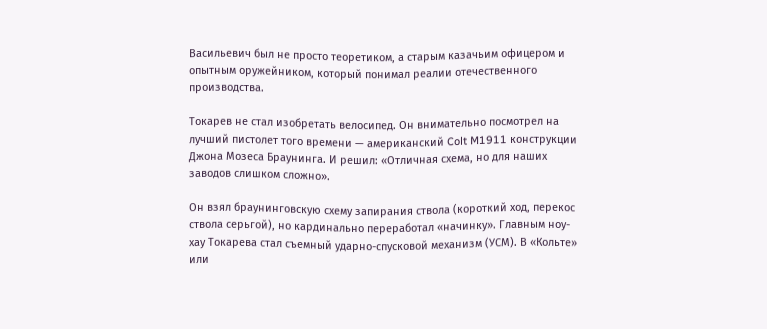Васильевич был не просто теоретиком, а старым казачьим офицером и опытным оружейником, который понимал реалии отечественного производства.

Токарев не стал изобретать велосипед. Он внимательно посмотрел на лучший пистолет того времени — американский Colt M1911 конструкции Джона Мозеса Браунинга. И решил: «Отличная схема, но для наших заводов слишком сложно».

Он взял браунинговскую схему запирания ствола (короткий ход, перекос ствола серьгой), но кардинально переработал «начинку». Главным ноу-хау Токарева стал съемный ударно-спусковой механизм (УСМ). В «Кольте» или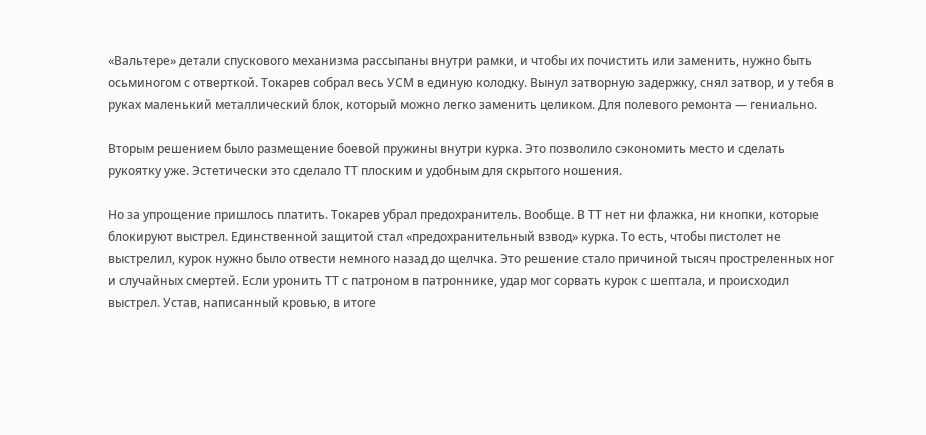«Вальтере» детали спускового механизма рассыпаны внутри рамки, и чтобы их почистить или заменить, нужно быть осьминогом с отверткой. Токарев собрал весь УСМ в единую колодку. Вынул затворную задержку, снял затвор, и у тебя в руках маленький металлический блок, который можно легко заменить целиком. Для полевого ремонта — гениально.

Вторым решением было размещение боевой пружины внутри курка. Это позволило сэкономить место и сделать рукоятку уже. Эстетически это сделало ТТ плоским и удобным для скрытого ношения.

Но за упрощение пришлось платить. Токарев убрал предохранитель. Вообще. В ТТ нет ни флажка, ни кнопки, которые блокируют выстрел. Единственной защитой стал «предохранительный взвод» курка. То есть, чтобы пистолет не выстрелил, курок нужно было отвести немного назад до щелчка. Это решение стало причиной тысяч простреленных ног и случайных смертей. Если уронить ТТ с патроном в патроннике, удар мог сорвать курок с шептала, и происходил выстрел. Устав, написанный кровью, в итоге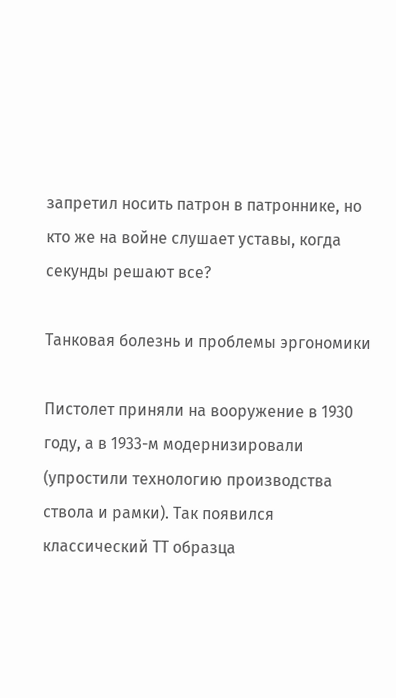запретил носить патрон в патроннике, но кто же на войне слушает уставы, когда секунды решают все?

Танковая болезнь и проблемы эргономики

Пистолет приняли на вооружение в 1930 году, а в 1933-м модернизировали (упростили технологию производства ствола и рамки). Так появился классический ТТ образца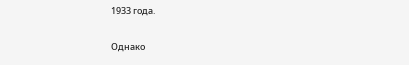1933 года.

Однако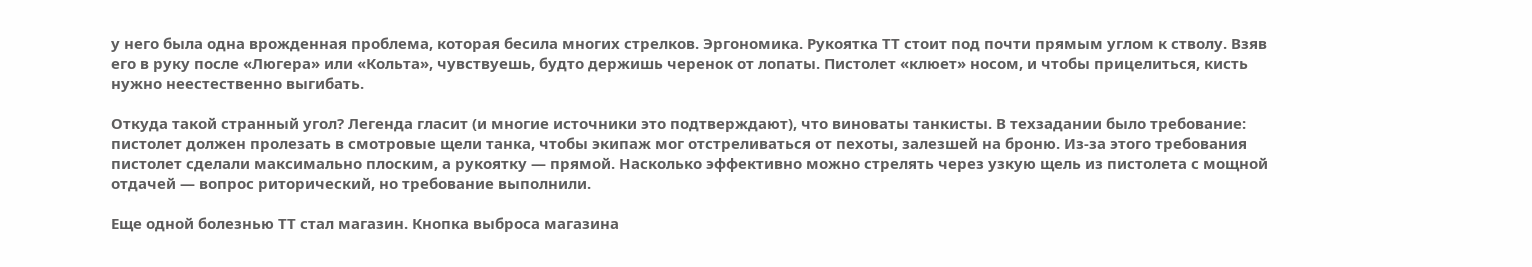у него была одна врожденная проблема, которая бесила многих стрелков. Эргономика. Рукоятка ТТ стоит под почти прямым углом к стволу. Взяв его в руку после «Люгера» или «Кольта», чувствуешь, будто держишь черенок от лопаты. Пистолет «клюет» носом, и чтобы прицелиться, кисть нужно неестественно выгибать.

Откуда такой странный угол? Легенда гласит (и многие источники это подтверждают), что виноваты танкисты. В техзадании было требование: пистолет должен пролезать в смотровые щели танка, чтобы экипаж мог отстреливаться от пехоты, залезшей на броню. Из-за этого требования пистолет сделали максимально плоским, а рукоятку — прямой. Насколько эффективно можно стрелять через узкую щель из пистолета с мощной отдачей — вопрос риторический, но требование выполнили.

Еще одной болезнью ТТ стал магазин. Кнопка выброса магазина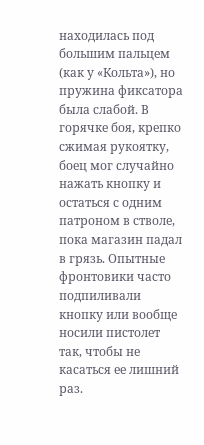находилась под большим пальцем (как у «Кольта»), но пружина фиксатора была слабой. В горячке боя, крепко сжимая рукоятку, боец мог случайно нажать кнопку и остаться с одним патроном в стволе, пока магазин падал в грязь. Опытные фронтовики часто подпиливали кнопку или вообще носили пистолет так, чтобы не касаться ее лишний раз.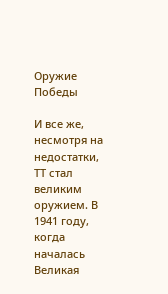Оружие Победы

И все же, несмотря на недостатки, ТТ стал великим оружием. В 1941 году, когда началась Великая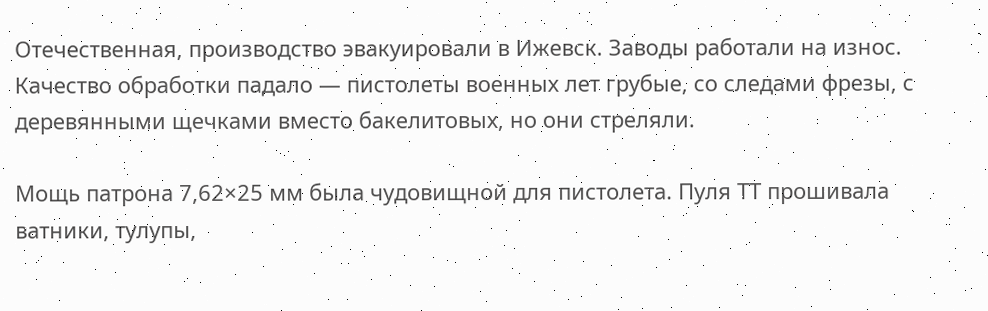Отечественная, производство эвакуировали в Ижевск. Заводы работали на износ. Качество обработки падало — пистолеты военных лет грубые, со следами фрезы, с деревянными щечками вместо бакелитовых, но они стреляли.

Мощь патрона 7,62×25 мм была чудовищной для пистолета. Пуля ТТ прошивала ватники, тулупы,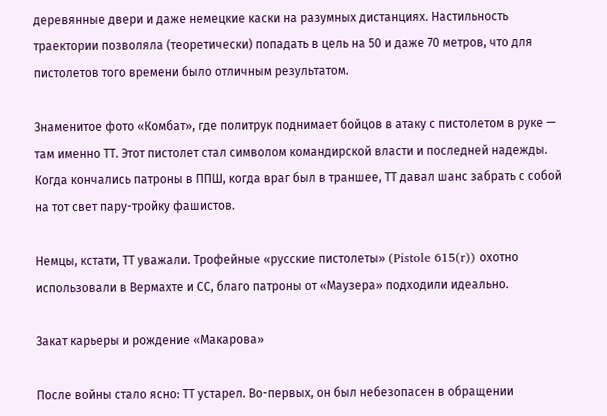деревянные двери и даже немецкие каски на разумных дистанциях. Настильность траектории позволяла (теоретически) попадать в цель на 50 и даже 70 метров, что для пистолетов того времени было отличным результатом.

Знаменитое фото «Комбат», где политрук поднимает бойцов в атаку с пистолетом в руке — там именно ТТ. Этот пистолет стал символом командирской власти и последней надежды. Когда кончались патроны в ППШ, когда враг был в траншее, ТТ давал шанс забрать с собой на тот свет пару-тройку фашистов.

Немцы, кстати, ТТ уважали. Трофейные «русские пистолеты» (Pistole 615(r)) охотно использовали в Вермахте и СС, благо патроны от «Маузера» подходили идеально.

Закат карьеры и рождение «Макарова»

После войны стало ясно: ТТ устарел. Во-первых, он был небезопасен в обращении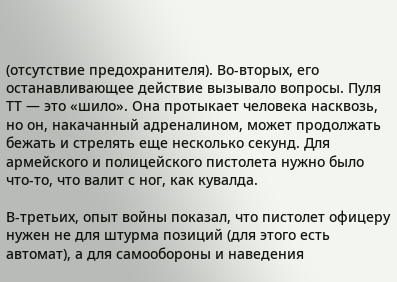(отсутствие предохранителя). Во-вторых, его останавливающее действие вызывало вопросы. Пуля ТТ — это «шило». Она протыкает человека насквозь, но он, накачанный адреналином, может продолжать бежать и стрелять еще несколько секунд. Для армейского и полицейского пистолета нужно было что-то, что валит с ног, как кувалда.

В-третьих, опыт войны показал, что пистолет офицеру нужен не для штурма позиций (для этого есть автомат), а для самообороны и наведения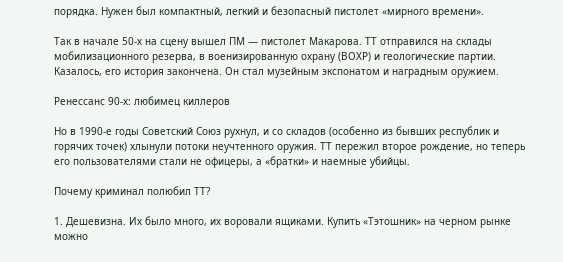порядка. Нужен был компактный, легкий и безопасный пистолет «мирного времени».

Так в начале 50-х на сцену вышел ПМ — пистолет Макарова. ТТ отправился на склады мобилизационного резерва, в военизированную охрану (ВОХР) и геологические партии. Казалось, его история закончена. Он стал музейным экспонатом и наградным оружием.

Ренессанс 90-х: любимец киллеров

Но в 1990-е годы Советский Союз рухнул, и со складов (особенно из бывших республик и горячих точек) хлынули потоки неучтенного оружия. ТТ пережил второе рождение, но теперь его пользователями стали не офицеры, а «братки» и наемные убийцы.

Почему криминал полюбил ТТ?

1. Дешевизна. Их было много, их воровали ящиками. Купить «Тэтошник» на черном рынке можно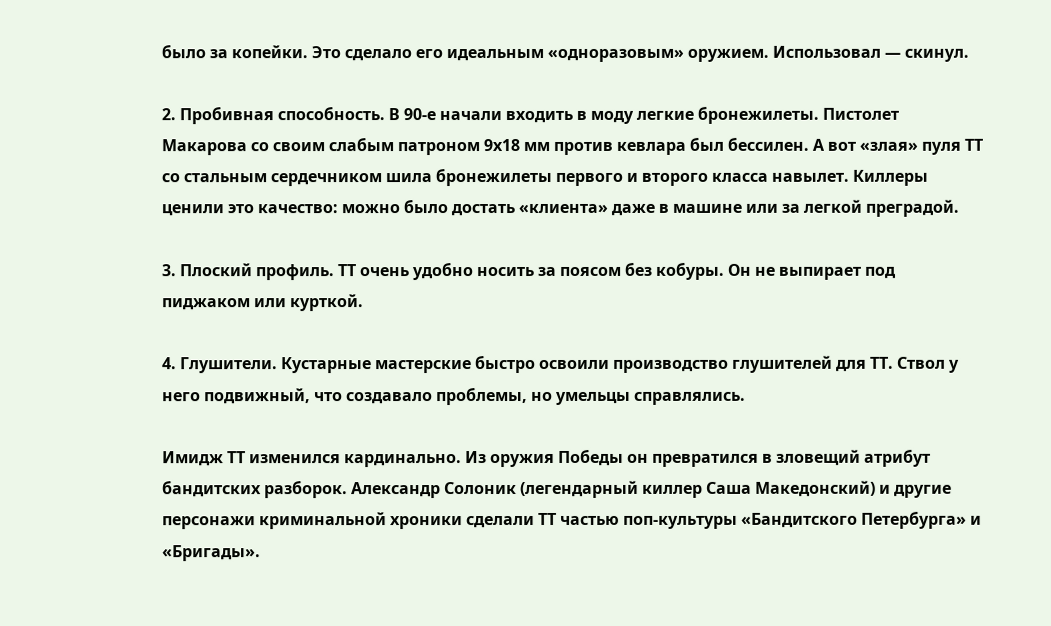было за копейки. Это сделало его идеальным «одноразовым» оружием. Использовал — скинул.

2. Пробивная способность. В 90-е начали входить в моду легкие бронежилеты. Пистолет Макарова со своим слабым патроном 9х18 мм против кевлара был бессилен. А вот «злая» пуля ТТ со стальным сердечником шила бронежилеты первого и второго класса навылет. Киллеры ценили это качество: можно было достать «клиента» даже в машине или за легкой преградой.

3. Плоский профиль. ТТ очень удобно носить за поясом без кобуры. Он не выпирает под пиджаком или курткой.

4. Глушители. Кустарные мастерские быстро освоили производство глушителей для ТТ. Ствол у него подвижный, что создавало проблемы, но умельцы справлялись.

Имидж ТТ изменился кардинально. Из оружия Победы он превратился в зловещий атрибут бандитских разборок. Александр Солоник (легендарный киллер Саша Македонский) и другие персонажи криминальной хроники сделали ТТ частью поп-культуры «Бандитского Петербурга» и «Бригады».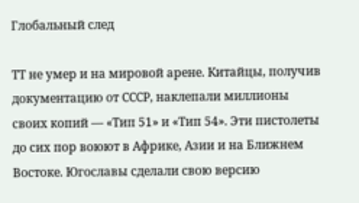Глобальный след

ТТ не умер и на мировой арене. Китайцы, получив документацию от СССР, наклепали миллионы своих копий — «Тип 51» и «Тип 54». Эти пистолеты до сих пор воюют в Африке, Азии и на Ближнем Востоке. Югославы сделали свою версию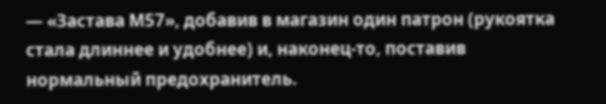— «Застава М57», добавив в магазин один патрон (рукоятка стала длиннее и удобнее) и, наконец-то, поставив нормальный предохранитель.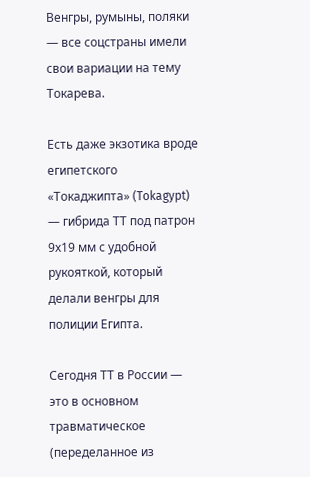Венгры, румыны, поляки — все соцстраны имели свои вариации на тему Токарева.

Есть даже экзотика вроде египетского «Токаджипта» (Tokagypt) — гибрида ТТ под патрон 9х19 мм с удобной рукояткой, который делали венгры для полиции Египта.

Сегодня ТТ в России — это в основном травматическое (переделанное из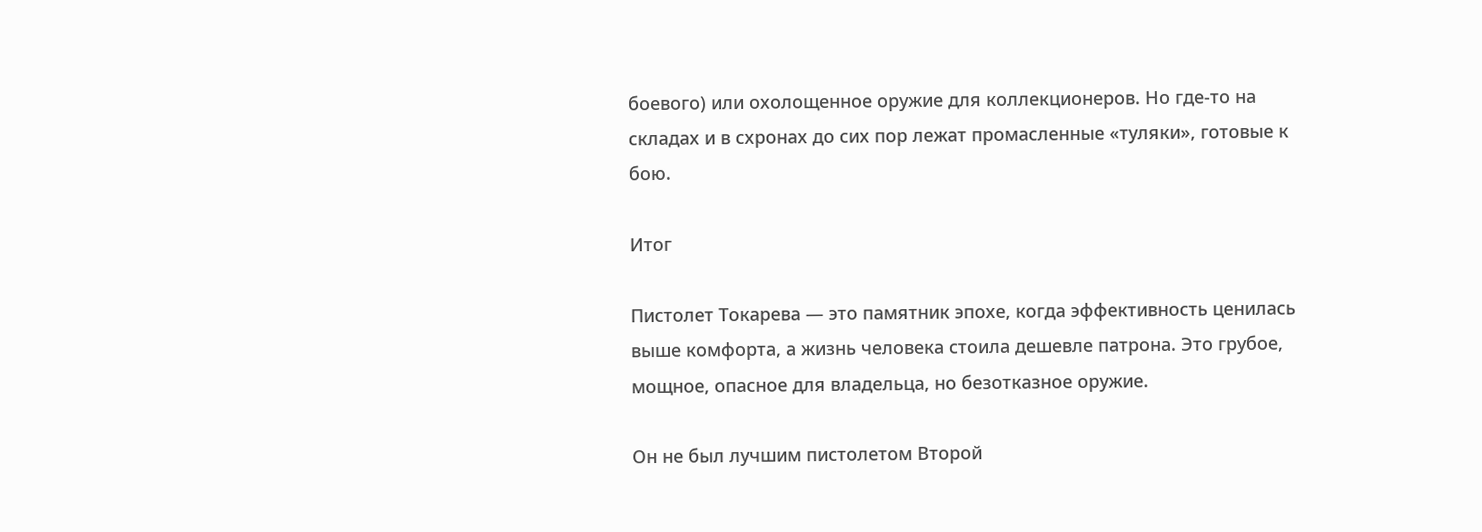боевого) или охолощенное оружие для коллекционеров. Но где-то на складах и в схронах до сих пор лежат промасленные «туляки», готовые к бою.

Итог

Пистолет Токарева — это памятник эпохе, когда эффективность ценилась выше комфорта, а жизнь человека стоила дешевле патрона. Это грубое, мощное, опасное для владельца, но безотказное оружие.

Он не был лучшим пистолетом Второй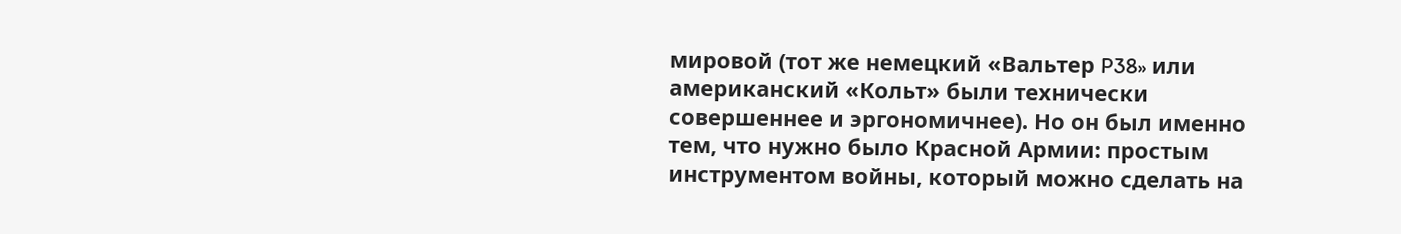мировой (тот же немецкий «Вальтер P38» или американский «Кольт» были технически совершеннее и эргономичнее). Но он был именно тем, что нужно было Красной Армии: простым инструментом войны, который можно сделать на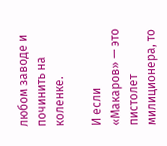любом заводе и починить на коленке.

И если «Макаров» — это пистолет милиционера, то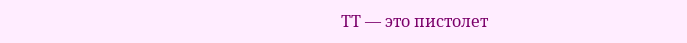ТТ — это пистолет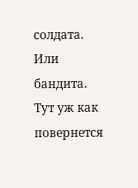солдата. Или бандита. Тут уж как повернется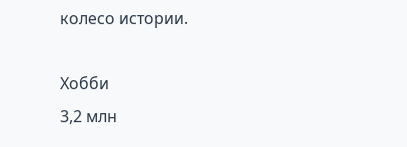колесо истории.

Хобби
3,2 млн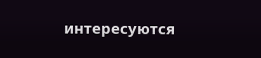интересуются